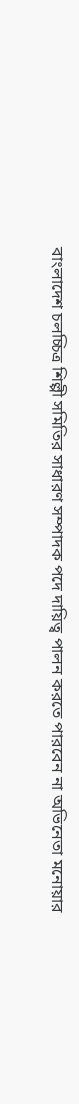বাংলাদেশ চলচ্চিত্র শিল্পী সমিতির সাধারণ সম্পাদক পদে দায়িত্ব পালন করতে পারবেন না অভিনেতা মনোয়ার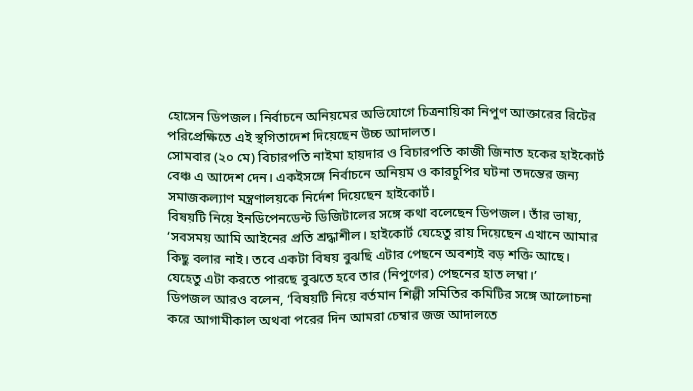হোসেন ডিপজল। নির্বাচনে অনিয়মের অভিযোগে চিত্রনায়িকা নিপুণ আক্তারের রিটের পরিপ্রেক্ষিতে এই স্থগিতাদেশ দিয়েছেন উচ্চ আদালত।
সোমবার (২০ মে) বিচারপতি নাইমা হায়দার ও বিচারপতি কাজী জিনাত হকের হাইকোর্ট বেঞ্চ এ আদেশ দেন। একইসঙ্গে নির্বাচনে অনিয়ম ও কারচুপির ঘটনা তদন্তের জন্য সমাজকল্যাণ মন্ত্রণালয়কে নির্দেশ দিয়েছেন হাইকোর্ট।
বিষয়টি নিয়ে ইনডিপেনডেন্ট ডিজিটালের সঙ্গে কথা বলেছেন ডিপজল। তাঁর ভাষ্য, ‘সবসময় আমি আইনের প্রতি শ্রদ্ধাশীল। হাইকোর্ট যেহেতু রায় দিয়েছেন এখানে আমার কিছু বলার নাই। তবে একটা বিষয় বুঝছি এটার পেছনে অবশ্যই বড় শক্তি আছে। যেহেতু এটা করতে পারছে বুঝতে হবে তার (নিপুণের) পেছনের হাত লম্বা।’
ডিপজল আরও বলেন, ‘বিষয়টি নিয়ে বর্তমান শিল্পী সমিতির কমিটির সঙ্গে আলোচনা করে আগামীকাল অথবা পরের দিন আমরা চেম্বার জজ আদালতে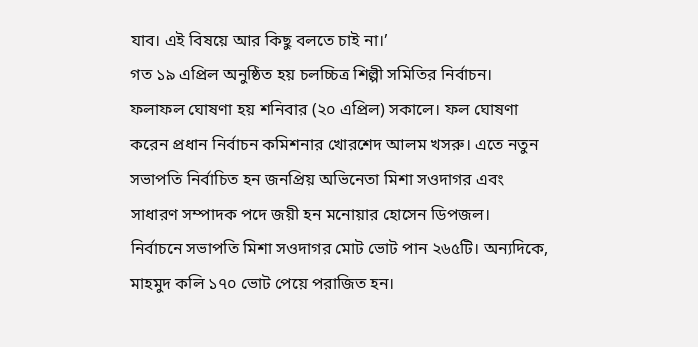যাব। এই বিষয়ে আর কিছু বলতে চাই না।’
গত ১৯ এপ্রিল অনুষ্ঠিত হয় চলচ্চিত্র শিল্পী সমিতির নির্বাচন। ফলাফল ঘোষণা হয় শনিবার (২০ এপ্রিল) সকালে। ফল ঘোষণা করেন প্রধান নির্বাচন কমিশনার খোরশেদ আলম খসরু। এতে নতুন সভাপতি নির্বাচিত হন জনপ্রিয় অভিনেতা মিশা সওদাগর এবং সাধারণ সম্পাদক পদে জয়ী হন মনোয়ার হোসেন ডিপজল।
নির্বাচনে সভাপতি মিশা সওদাগর মোট ভোট পান ২৬৫টি। অন্যদিকে, মাহমুদ কলি ১৭০ ভোট পেয়ে পরাজিত হন।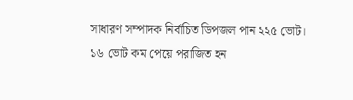সাধারণ সম্পাদক নির্বাচিত ডিপজল পান ২২৫ ভোট। ১৬ ভোট কম পেয়ে পরাজিত হন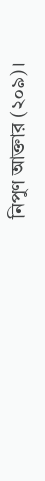নিপুণ আক্তার (২০৯)।